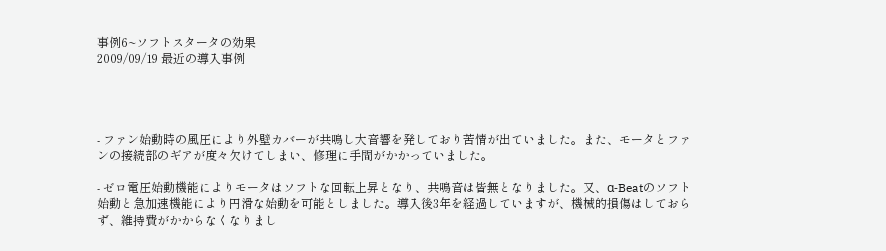事例6~ソフトスタータの効果
2009/09/19 最近の導入事例




- ファン始動時の風圧により外壁カバーが共鳴し大音響を発しており苦情が出ていました。また、モータとファンの接続部のギアが度々欠けてしまい、修理に手間がかかっていました。

- ゼロ電圧始動機能によりモータはソフトな回転上昇となり、共鳴音は皆無となりました。又、α-Beatのソフト始動と急加速機能により円滑な始動を可能としました。導入後3年を経過していますが、機械的損傷はしておらず、維持費がかからなくなりまし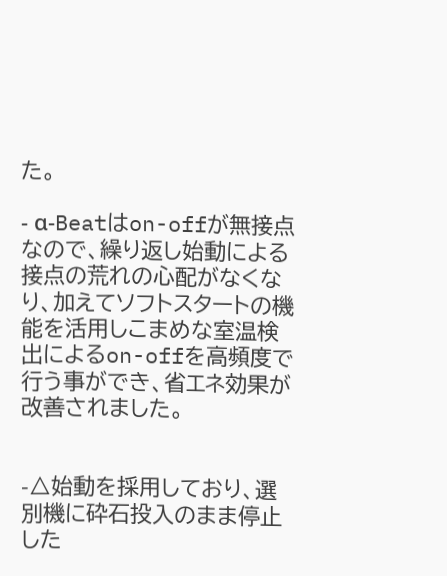た。

- α-Beatはon-offが無接点なので、繰り返し始動による接点の荒れの心配がなくなり、加えてソフトスタートの機能を活用しこまめな室温検出によるon-offを高頻度で行う事ができ、省エネ効果が改善されました。


-△始動を採用しており、選別機に砕石投入のまま停止した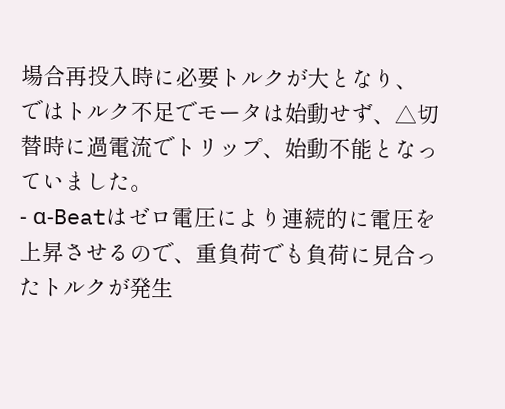場合再投入時に必要トルクが大となり、
ではトルク不足でモータは始動せず、△切替時に過電流でトリップ、始動不能となっていました。
- α-Beatはゼロ電圧により連続的に電圧を上昇させるので、重負荷でも負荷に見合ったトルクが発生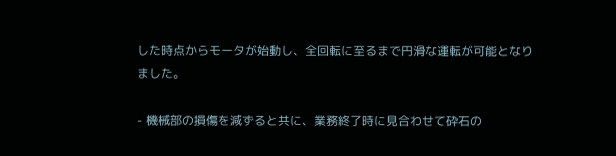した時点からモータが始動し、全回転に至るまで円滑な運転が可能となりました。

- 機械部の損傷を減ずると共に、業務終了時に見合わせて砕石の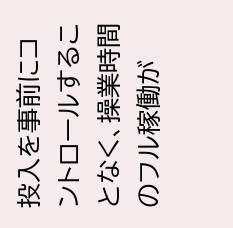投入を事前にコントロールすることなく、操業時間のフル稼働が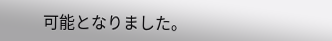可能となりました。